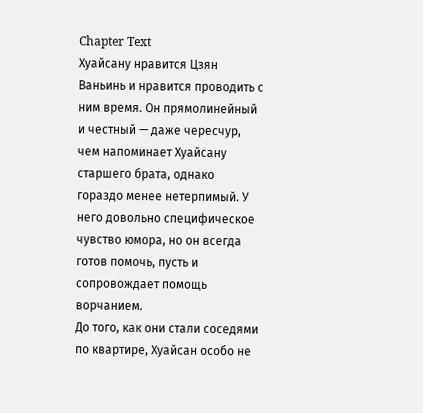Chapter Text
Хуайсану нравится Цзян Ваньинь и нравится проводить с ним время. Он прямолинейный и честный — даже чересчур, чем напоминает Хуайсану старшего брата, однако гораздо менее нетерпимый. У него довольно специфическое чувство юмора, но он всегда готов помочь, пусть и сопровождает помощь ворчанием.
До того, как они стали соседями по квартире, Хуайсан особо не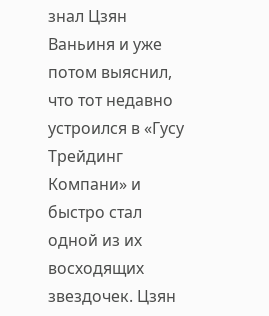знал Цзян Ваньиня и уже потом выяснил, что тот недавно устроился в «Гусу Трейдинг Компани» и быстро стал одной из их восходящих звездочек. Цзян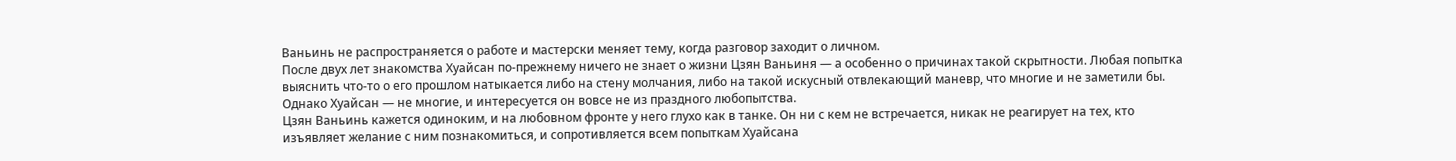Ваньинь не распространяется о работе и мастерски меняет тему, когда разговор заходит о личном.
После двух лет знакомства Хуайсан по-прежнему ничего не знает о жизни Цзян Ваньиня — а особенно о причинах такой скрытности. Любая попытка выяснить что-то о его прошлом натыкается либо на стену молчания, либо на такой искусный отвлекающий маневр, что многие и не заметили бы. Однако Хуайсан — не многие, и интересуется он вовсе не из праздного любопытства.
Цзян Ваньинь кажется одиноким, и на любовном фронте у него глухо как в танке. Он ни с кем не встречается, никак не реагирует на тех, кто изъявляет желание с ним познакомиться, и сопротивляется всем попыткам Хуайсана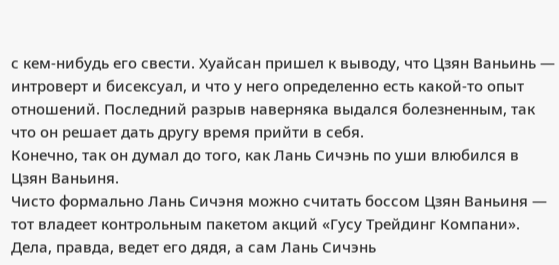с кем-нибудь его свести. Хуайсан пришел к выводу, что Цзян Ваньинь — интроверт и бисексуал, и что у него определенно есть какой-то опыт отношений. Последний разрыв наверняка выдался болезненным, так что он решает дать другу время прийти в себя.
Конечно, так он думал до того, как Лань Сичэнь по уши влюбился в Цзян Ваньиня.
Чисто формально Лань Сичэня можно считать боссом Цзян Ваньиня — тот владеет контрольным пакетом акций «Гусу Трейдинг Компани». Дела, правда, ведет его дядя, а сам Лань Сичэнь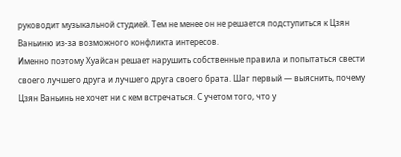руководит музыкальной студией. Тем не менее он не решается подступиться к Цзян Ваньиню из-за возможного конфликта интересов.
Именно поэтому Хуайсан решает нарушить собственные правила и попытаться свести своего лучшего друга и лучшего друга своего брата. Шаг первый — выяснить, почему Цзян Ваньинь не хочет ни с кем встречаться. С учетом того, что у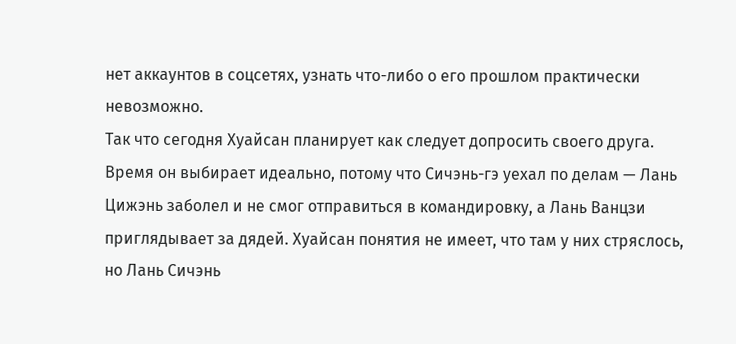нет аккаунтов в соцсетях, узнать что-либо о его прошлом практически невозможно.
Так что сегодня Хуайсан планирует как следует допросить своего друга. Время он выбирает идеально, потому что Сичэнь-гэ уехал по делам — Лань Цижэнь заболел и не смог отправиться в командировку, а Лань Ванцзи приглядывает за дядей. Хуайсан понятия не имеет, что там у них стряслось, но Лань Сичэнь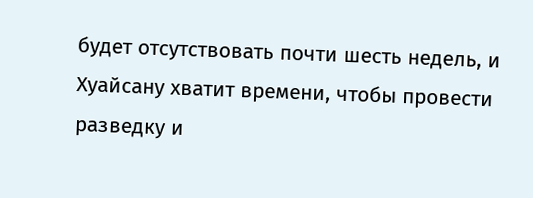будет отсутствовать почти шесть недель, и Хуайсану хватит времени, чтобы провести разведку и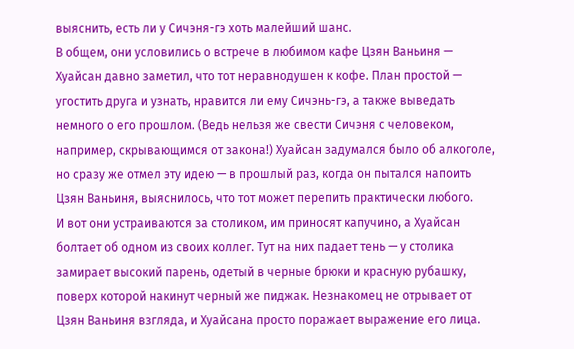выяснить, есть ли у Сичэня-гэ хоть малейший шанс.
В общем, они условились о встрече в любимом кафе Цзян Ваньиня — Хуайсан давно заметил, что тот неравнодушен к кофе. План простой — угостить друга и узнать, нравится ли ему Сичэнь-гэ, а также выведать немного о его прошлом. (Ведь нельзя же свести Сичэня с человеком, например, скрывающимся от закона!) Хуайсан задумался было об алкоголе, но сразу же отмел эту идею — в прошлый раз, когда он пытался напоить Цзян Ваньиня, выяснилось, что тот может перепить практически любого.
И вот они устраиваются за столиком, им приносят капучино, а Хуайсан болтает об одном из своих коллег. Тут на них падает тень — у столика замирает высокий парень, одетый в черные брюки и красную рубашку, поверх которой накинут черный же пиджак. Незнакомец не отрывает от Цзян Ваньиня взгляда, и Хуайсана просто поражает выражение его лица.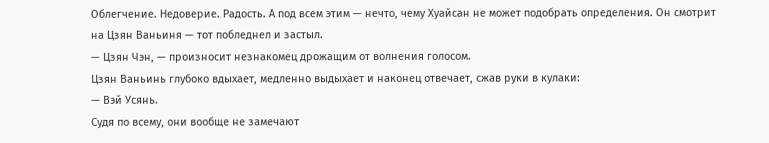Облегчение. Недоверие. Радость. А под всем этим — нечто, чему Хуайсан не может подобрать определения. Он смотрит на Цзян Ваньиня — тот побледнел и застыл.
— Цзян Чэн, — произносит незнакомец дрожащим от волнения голосом.
Цзян Ваньинь глубоко вдыхает, медленно выдыхает и наконец отвечает, сжав руки в кулаки:
— Вэй Усянь.
Судя по всему, они вообще не замечают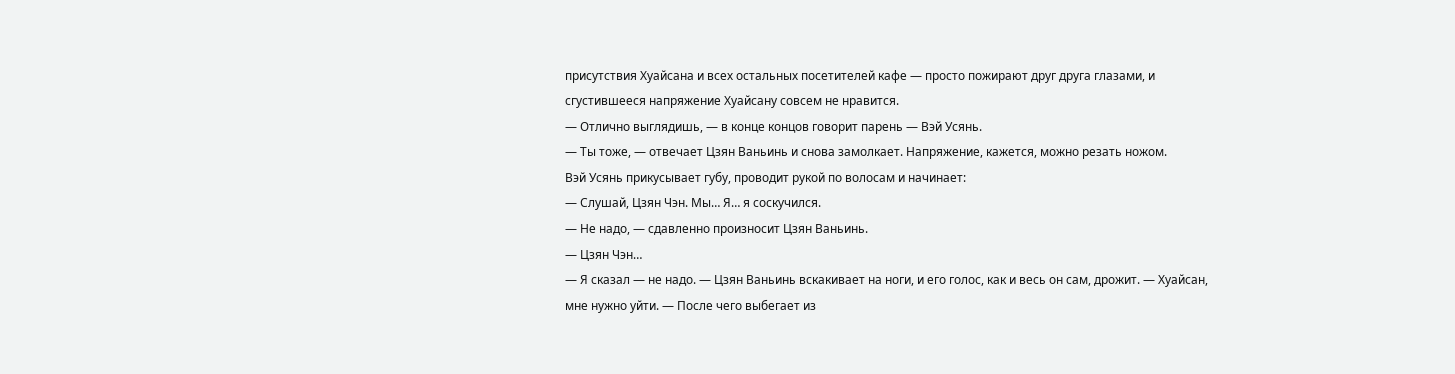присутствия Хуайсана и всех остальных посетителей кафе — просто пожирают друг друга глазами, и сгустившееся напряжение Хуайсану совсем не нравится.
— Отлично выглядишь, — в конце концов говорит парень — Вэй Усянь.
— Ты тоже, — отвечает Цзян Ваньинь и снова замолкает. Напряжение, кажется, можно резать ножом.
Вэй Усянь прикусывает губу, проводит рукой по волосам и начинает:
— Слушай, Цзян Чэн. Мы… Я… я соскучился.
— Не надо, — сдавленно произносит Цзян Ваньинь.
— Цзян Чэн…
— Я сказал — не надо. — Цзян Ваньинь вскакивает на ноги, и его голос, как и весь он сам, дрожит. — Хуайсан, мне нужно уйти. — После чего выбегает из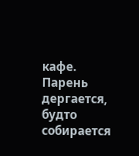кафе.
Парень дергается, будто собирается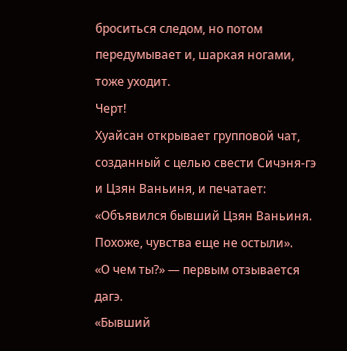броситься следом, но потом передумывает и, шаркая ногами, тоже уходит.
Черт!
Хуайсан открывает групповой чат, созданный с целью свести Сичэня-гэ и Цзян Ваньиня, и печатает:
«Объявился бывший Цзян Ваньиня. Похоже, чувства еще не остыли».
«О чем ты?» — первым отзывается дагэ.
«Бывший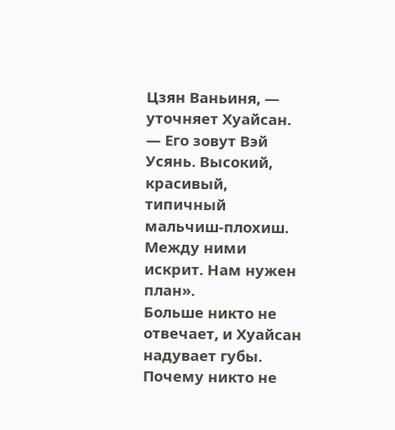Цзян Ваньиня, — уточняет Хуайсан. — Его зовут Вэй Усянь. Высокий, красивый, типичный мальчиш-плохиш. Между ними искрит. Нам нужен план».
Больше никто не отвечает, и Хуайсан надувает губы.
Почему никто не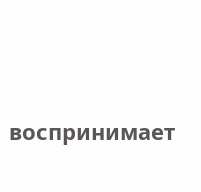воспринимает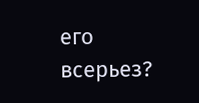его всерьез?